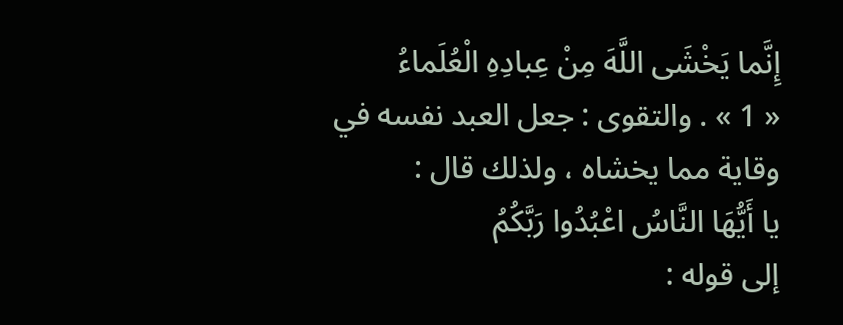إِنَّما يَخْشَى اللَّهَ مِنْ عِبادِهِ الْعُلَماءُ
« 1 » . والتقوى : جعل العبد نفسه في وقاية مما يخشاه ، ولذلك قال :
يا أَيُّهَا النَّاسُ اعْبُدُوا رَبَّكُمُ
إلى قوله :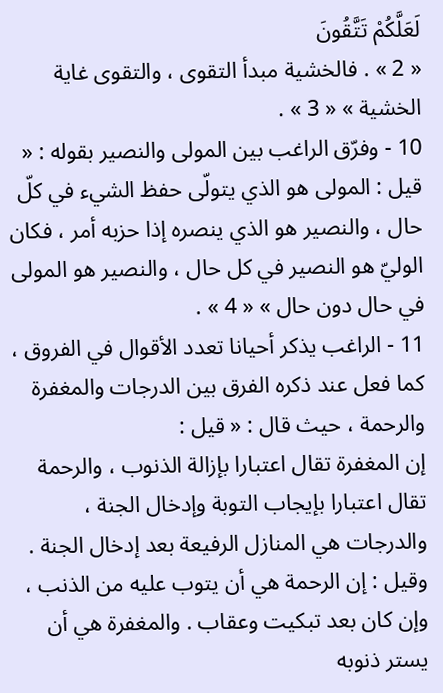لَعَلَّكُمْ تَتَّقُونَ
« 2 » . فالخشية مبدأ التقوى ، والتقوى غاية الخشية » « 3 » .
10 - وفرّق الراغب بين المولى والنصير بقوله : « قيل : المولى هو الذي يتولّى حفظ الشيء في كلّ حال ، والنصير هو الذي ينصره إذا حزبه أمر ، فكان الوليّ هو النصير في كل حال ، والنصير هو المولى في حال دون حال » « 4 » .
11 - الراغب يذكر أحيانا تعدد الأقوال في الفروق ، كما فعل عند ذكره الفرق بين الدرجات والمغفرة والرحمة ، حيث قال : « قيل :
إن المغفرة تقال اعتبارا بإزالة الذنوب ، والرحمة تقال اعتبارا بإيجاب التوبة وإدخال الجنة ، والدرجات هي المنازل الرفيعة بعد إدخال الجنة .
وقيل : إن الرحمة هي أن يتوب عليه من الذنب ، وإن كان بعد تبكيت وعقاب . والمغفرة هي أن يستر ذنوبه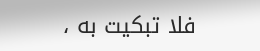فلا تبكيت به ،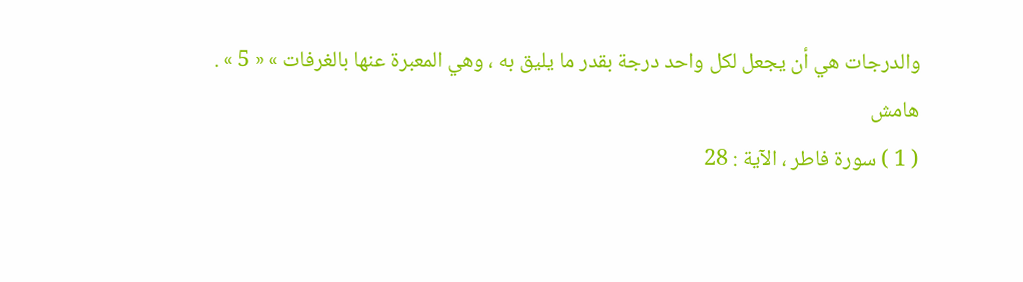والدرجات هي أن يجعل لكل واحد درجة بقدر ما يليق به ، وهي المعبرة عنها بالغرفات » « 5 » .
هامش
( 1 ) سورة فاطر ، الآية : 28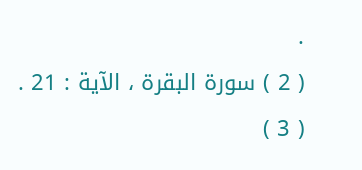.
( 2 ) سورة البقرة ، الآية : 21 .
( 3 )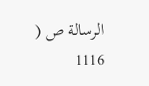الرسالة ص ( 1116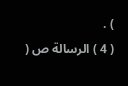) .
( 4 ) الرسالة ص (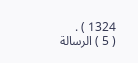1324 ) .
( 5 ) الرسالة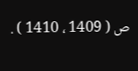ص ( 1409 ، 1410 ) .